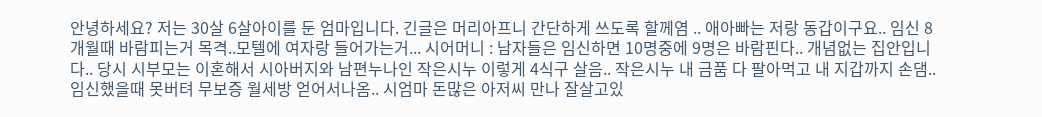안녕하세요? 저는 30살 6살아이를 둔 엄마입니다. 긴글은 머리아프니 간단하게 쓰도록 할께염 .. 애아빠는 저랑 동갑이구요.. 임신 8개월때 바람피는거 목격..모텔에 여자랑 들어가는거... 시어머니 : 남자들은 임신하면 10명중에 9명은 바람핀다.. 개념없는 집안입니다.. 당시 시부모는 이혼해서 시아버지와 남편누나인 작은시누 이렇게 4식구 살음.. 작은시누 내 금품 다 팔아먹고 내 지갑까지 손댐.. 임신했을때 못버텨 무보증 월세방 얻어서나옴.. 시엄마 돈많은 아저씨 만나 잘살고있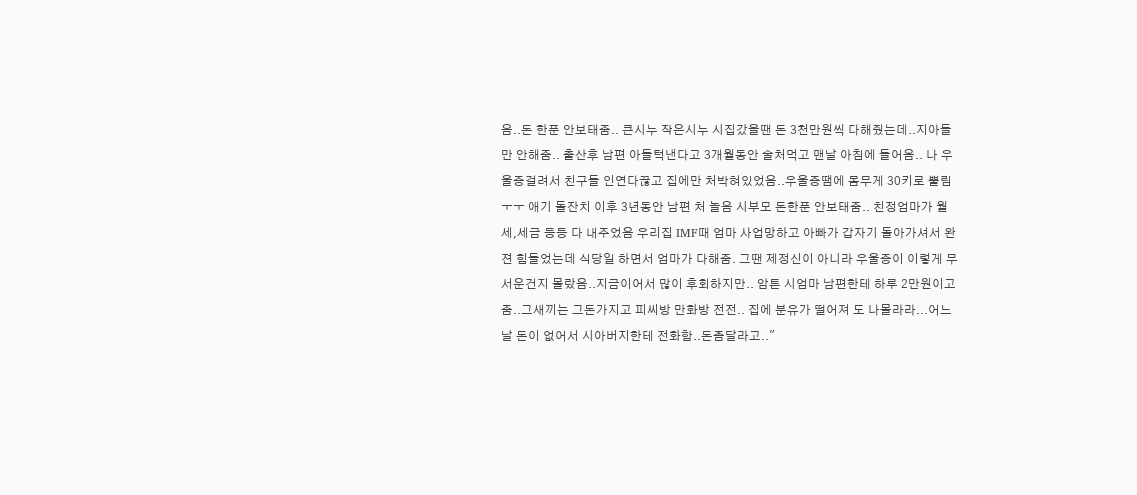음..돈 한푼 안보태줌.. 큰시누 작은시누 시집갔을땐 돈 3천만원씩 다해줬는데..지아들만 안해줌.. 출산후 남편 아들턱낸다고 3개월동안 술처먹고 맨날 아침에 들어옴.. 나 우울증걸려서 친구들 인연다끊고 집에만 처박혀있었음..우울증땜에 몸무게 30키로 뿔림 ㅜㅜ 애기 돌잔치 이후 3년동안 남편 처 놀음 시부모 돈한푼 안보태줌.. 친정엄마가 월세,세금 등등 다 내주었음 우리집 IMF때 엄마 사업망하고 아빠가 갑자기 돌아가셔서 완젼 힘들었는데 식당일 하면서 엄마가 다해줌. 그땐 제정신이 아니라 우울증이 이렇게 무서운건지 몰랐음..지금이어서 많이 후회하지만.. 암튼 시엄마 남편한테 하루 2만원이고 줌..그새끼는 그돈가지고 피씨방 만화방 전전.. 집에 분유가 떨어져 도 나몰라라...어느날 돈이 없어서 시아버지한테 전화함..돈좀달라고.."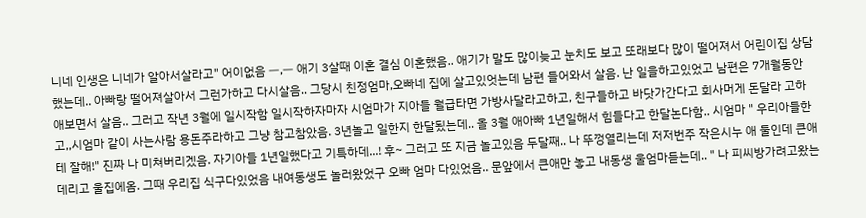니네 인생은 니네가 알아서살라고" 어이없음 ㅡ,ㅡ 애기 3살때 이혼 결심 이혼했음.. 애기가 말도 많이늦고 눈치도 보고 또래보다 많이 떨어져서 어린이집 상담했는데.. 아빠랑 떨어져살아서 그런가하고 다시살음.. 그당시 친정엄마,오빠네 집에 살고있엇는데 남편 들어와서 살음. 난 일을하고있었고 남편은 7개월동안 애보면서 살음.. 그러고 작년 3월에 일시작함 일시작하자마자 시엄마가 지아들 월급타면 가방사달라고하고, 친구들하고 바닷가간다고 회사머게 돈달라 고하고,,시엄마 같이 사는사람 용돈주라하고 그냥 참고참았음. 3년놀고 일한지 한달됬는데.. 올 3월 애아빠 1년일해서 힘들다고 한달논다함.. 시엄마 " 우리아들한테 잘해!" 진짜 나 미쳐버리겠음. 자기아들 1년일했다고 기특하데...! 후~ 그러고 또 지금 놀고있음 두달째.. 나 뚜껑열리는데 저저번주 작은시누 애 둘인데 큰애 데리고 울집에옴. 그때 우리집 식구다있었음 내여동생도 놀러왔었구 오빠 엄마 다있었음.. 문앞에서 큰애만 놓고 내동생 울엄마듣는데.. " 나 피씨방가려고왔는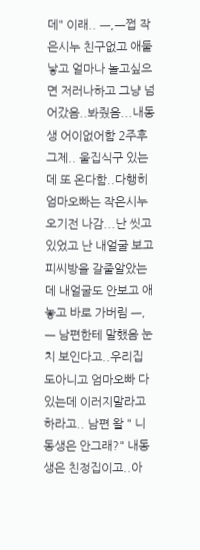데" 이래.. ㅡ,ㅡ쩝 작은시누 친구없고 애둘낳고 얼마나 놀고싶으면 저러나하고 그냥 넘어갔음..봐줬음...내동생 어이없어함 2주후 그제.. 울집식구 있는데 또 온다함..다행히 엄마오빠는 작은시누오기전 나감...난 씻고있었고 난 내얼굴 보고 피씨방을 갈줄알았는데 내얼굴도 안보고 애놓고 바로 가버림 ㅡ,ㅡ 남편한테 말했음 눈치 보인다고..우리집도아니고 엄마오빠 다있는데 이러지말라고하라고.. 남편 왈 " 니동생은 안그래?" 내동생은 친정집이고..아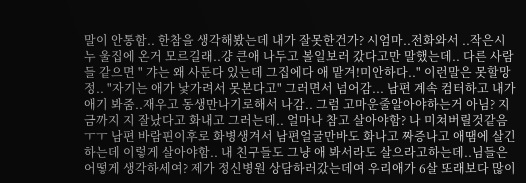말이 안통함.. 한참을 생각해봤는데 내가 잘못한건가? 시엄마..전화와서 ..작은시누 울집에 온거 모르길래..걍 큰애 나두고 볼일보러 갔다고만 말했는데.. 다른 사람들 같으면 " 갸는 왜 사둔다 있는데 그집에다 애 맡겨!미안하다.." 이런말은 못할망정.. "자기는 애가 낯가려서 못본다고" 그러면서 넘어감... 남편 계속 컴터하고 내가 애기 봐줌..재우고 동생만나기로해서 나감.. 그럼 고마운줄알아야하는거 아님? 지금까지 지 잘났다고 화내고 그러는데.. 얼마나 참고 살아야함? 나 미쳐버릴것같음 ㅜㅜ 남편 바람핀이후로 화병생겨서 남편얼굴만바도 화나고 짜증나고 애땜에 살긴하는데 이렇게 살아야함.. 내 친구들도 그냥 애 봐서라도 살으라고하는데..님들은 어떻게 생각하세여? 제가 정신병원 상담하러갔는데여 우리애가 6살 또래보다 많이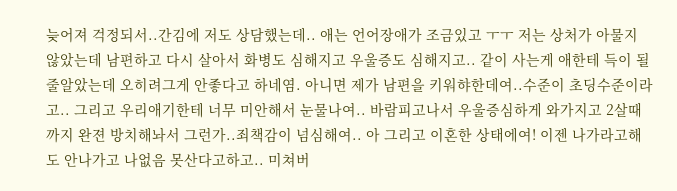늦어져 걱정되서..간김에 저도 상담했는데.. 애는 언어장애가 조금있고 ㅜㅜ 저는 상처가 아물지 않았는데 남편하고 다시 살아서 화병도 심해지고 우울증도 심해지고.. 같이 사는게 애한테 득이 될줄알았는데 오히려그게 안좋다고 하네염. 아니면 제가 남편을 키워햐한데여..수준이 초딩수준이라고.. 그리고 우리애기한테 너무 미안해서 눈물나여.. 바람피고나서 우울증심하게 와가지고 2살때까지 완젼 방치해놔서 그런가..죄책감이 넘심해여.. 아 그리고 이혼한 상태에여! 이젠 나가라고해도 안나가고 나없음 못산다고하고.. 미쳐버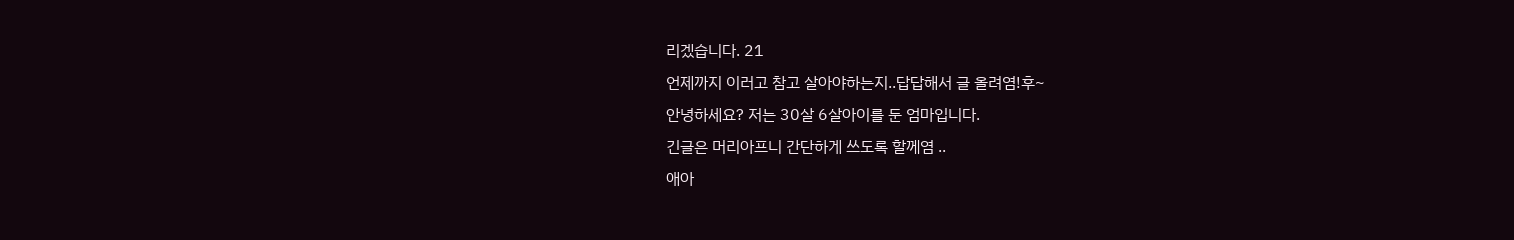리겠습니다. 21
언제까지 이러고 참고 살아야하는지..답답해서 글 올려염!후~
안녕하세요? 저는 30살 6살아이를 둔 엄마입니다.
긴글은 머리아프니 간단하게 쓰도록 할께염 ..
애아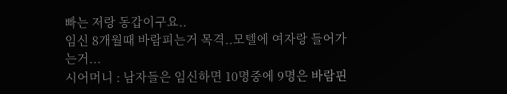빠는 저랑 동갑이구요..
임신 8개월때 바람피는거 목격..모텔에 여자랑 들어가는거...
시어머니 : 남자들은 임신하면 10명중에 9명은 바람핀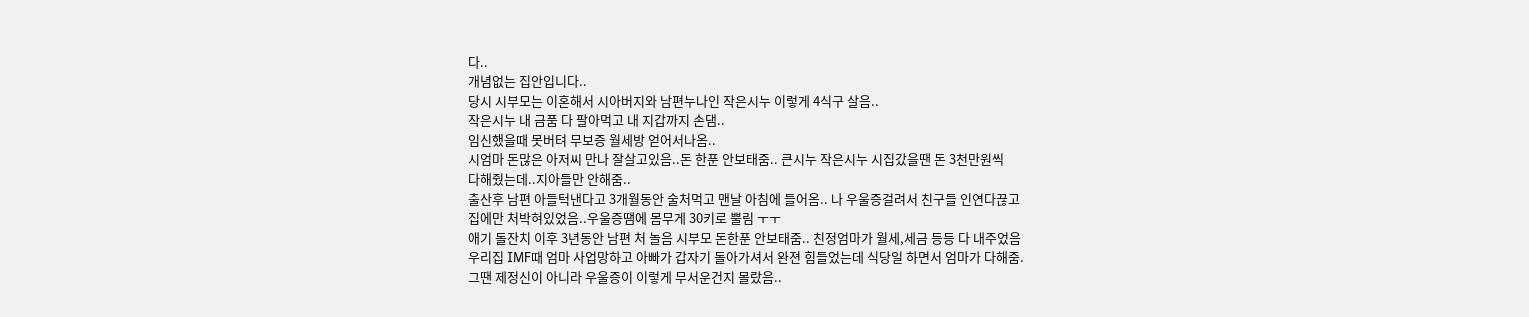다..
개념없는 집안입니다..
당시 시부모는 이혼해서 시아버지와 남편누나인 작은시누 이렇게 4식구 살음..
작은시누 내 금품 다 팔아먹고 내 지갑까지 손댐..
임신했을때 못버텨 무보증 월세방 얻어서나옴..
시엄마 돈많은 아저씨 만나 잘살고있음..돈 한푼 안보태줌.. 큰시누 작은시누 시집갔을땐 돈 3천만원씩
다해줬는데..지아들만 안해줌..
출산후 남편 아들턱낸다고 3개월동안 술처먹고 맨날 아침에 들어옴.. 나 우울증걸려서 친구들 인연다끊고
집에만 처박혀있었음..우울증땜에 몸무게 30키로 뿔림 ㅜㅜ
애기 돌잔치 이후 3년동안 남편 처 놀음 시부모 돈한푼 안보태줌.. 친정엄마가 월세,세금 등등 다 내주었음
우리집 IMF때 엄마 사업망하고 아빠가 갑자기 돌아가셔서 완젼 힘들었는데 식당일 하면서 엄마가 다해줌.
그땐 제정신이 아니라 우울증이 이렇게 무서운건지 몰랐음..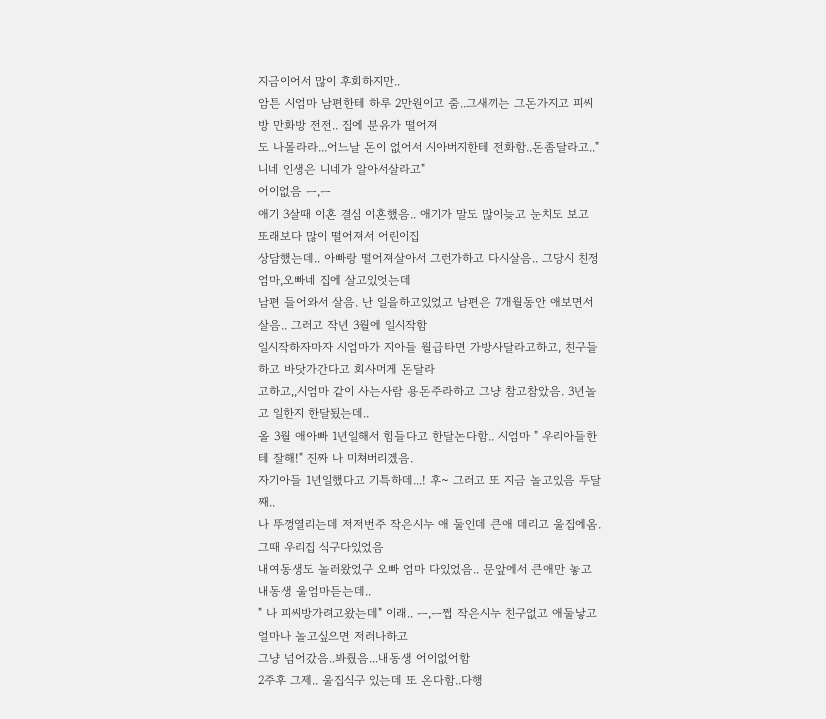지금이어서 많이 후회하지만..
암튼 시엄마 남편한테 하루 2만원이고 줌..그새끼는 그돈가지고 피씨방 만화방 전전.. 집에 분유가 떨어져
도 나몰라라...어느날 돈이 없어서 시아버지한테 전화함..돈좀달라고.."니네 인생은 니네가 알아서살라고"
어이없음 ㅡ,ㅡ
애기 3살때 이혼 결심 이혼했음.. 애기가 말도 많이늦고 눈치도 보고 또래보다 많이 떨어져서 어린이집
상담했는데.. 아빠랑 떨어져살아서 그런가하고 다시살음.. 그당시 친정엄마,오빠네 집에 살고있엇는데
남편 들어와서 살음. 난 일을하고있었고 남편은 7개월동안 애보면서 살음.. 그러고 작년 3월에 일시작함
일시작하자마자 시엄마가 지아들 월급타면 가방사달라고하고, 친구들하고 바닷가간다고 회사머게 돈달라
고하고,,시엄마 같이 사는사람 용돈주라하고 그냥 참고참았음. 3년놀고 일한지 한달됬는데..
올 3월 애아빠 1년일해서 힘들다고 한달논다함.. 시엄마 " 우리아들한테 잘해!" 진짜 나 미쳐버리겠음.
자기아들 1년일했다고 기특하데...! 후~ 그러고 또 지금 놀고있음 두달째..
나 뚜껑열리는데 저저번주 작은시누 애 둘인데 큰애 데리고 울집에옴. 그때 우리집 식구다있었음
내여동생도 놀러왔었구 오빠 엄마 다있었음.. 문앞에서 큰애만 놓고 내동생 울엄마듣는데..
" 나 피씨방가려고왔는데" 이래.. ㅡ,ㅡ쩝 작은시누 친구없고 애둘낳고 얼마나 놀고싶으면 저러나하고
그냥 넘어갔음..봐줬음...내동생 어이없어함
2주후 그제.. 울집식구 있는데 또 온다함..다행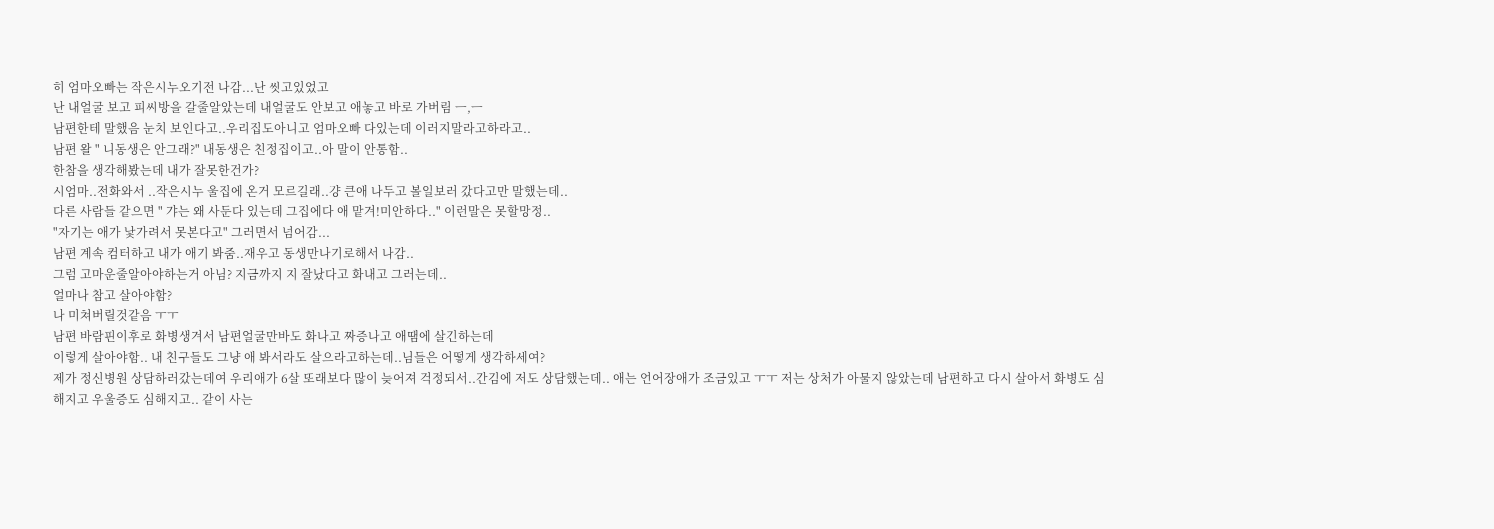히 엄마오빠는 작은시누오기전 나감...난 씻고있었고
난 내얼굴 보고 피씨방을 갈줄알았는데 내얼굴도 안보고 애놓고 바로 가버림 ㅡ,ㅡ
남편한테 말했음 눈치 보인다고..우리집도아니고 엄마오빠 다있는데 이러지말라고하라고..
남편 왈 " 니동생은 안그래?" 내동생은 친정집이고..아 말이 안통함..
한참을 생각해봤는데 내가 잘못한건가?
시엄마..전화와서 ..작은시누 울집에 온거 모르길래..걍 큰애 나두고 볼일보러 갔다고만 말했는데..
다른 사람들 같으면 " 갸는 왜 사둔다 있는데 그집에다 애 맡겨!미안하다.." 이런말은 못할망정..
"자기는 애가 낯가려서 못본다고" 그러면서 넘어감...
남편 계속 컴터하고 내가 애기 봐줌..재우고 동생만나기로해서 나감..
그럼 고마운줄알아야하는거 아님? 지금까지 지 잘났다고 화내고 그러는데..
얼마나 참고 살아야함?
나 미쳐버릴것같음 ㅜㅜ
남편 바람핀이후로 화병생겨서 남편얼굴만바도 화나고 짜증나고 애땜에 살긴하는데
이렇게 살아야함.. 내 친구들도 그냥 애 봐서라도 살으라고하는데..님들은 어떻게 생각하세여?
제가 정신병원 상담하러갔는데여 우리애가 6살 또래보다 많이 늦어져 걱정되서..간김에 저도 상담했는데.. 애는 언어장애가 조금있고 ㅜㅜ 저는 상처가 아물지 않았는데 남편하고 다시 살아서 화병도 심해지고 우울증도 심해지고.. 같이 사는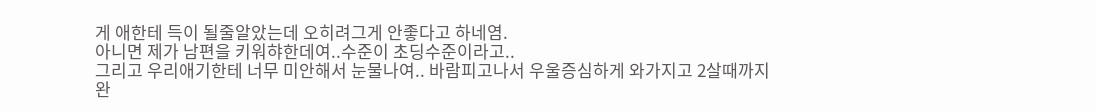게 애한테 득이 될줄알았는데 오히려그게 안좋다고 하네염.
아니면 제가 남편을 키워햐한데여..수준이 초딩수준이라고..
그리고 우리애기한테 너무 미안해서 눈물나여.. 바람피고나서 우울증심하게 와가지고 2살때까지
완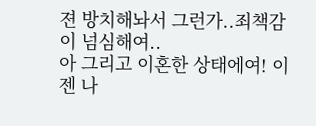젼 방치해놔서 그런가..죄책감이 넘심해여..
아 그리고 이혼한 상태에여! 이젠 나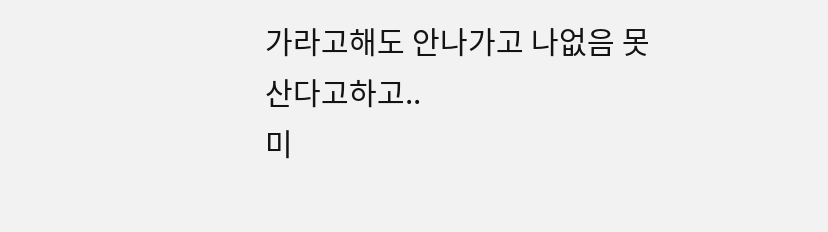가라고해도 안나가고 나없음 못산다고하고..
미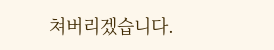쳐버리겠습니다.